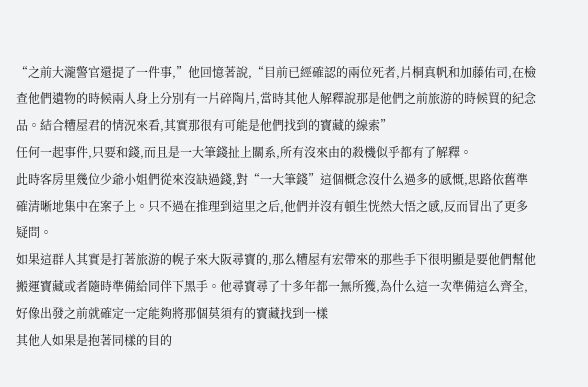“之前大瀧警官還提了一件事,”他回憶著說,“目前已經確認的兩位死者,片桐真帆和加藤佑司,在檢查他們遺物的時候兩人身上分別有一片碎陶片,當時其他人解釋說那是他們之前旅游的時候買的紀念品。結合糟屋君的情況來看,其實那很有可能是他們找到的寶藏的線索”
任何一起事件,只要和錢,而且是一大筆錢扯上關系,所有沒來由的殺機似乎都有了解釋。
此時客房里幾位少爺小姐們從來沒缺過錢,對“一大筆錢”這個概念沒什么過多的感慨,思路依舊準確清晰地集中在案子上。只不過在推理到這里之后,他們并沒有頓生恍然大悟之感,反而冒出了更多疑問。
如果這群人其實是打著旅游的幌子來大阪尋寶的,那么糟屋有宏帶來的那些手下很明顯是要他們幫他搬運寶藏或者隨時準備給同伴下黑手。他尋寶尋了十多年都一無所獲,為什么這一次準備這么齊全,好像出發之前就確定一定能夠將那個莫須有的寶藏找到一樣
其他人如果是抱著同樣的目的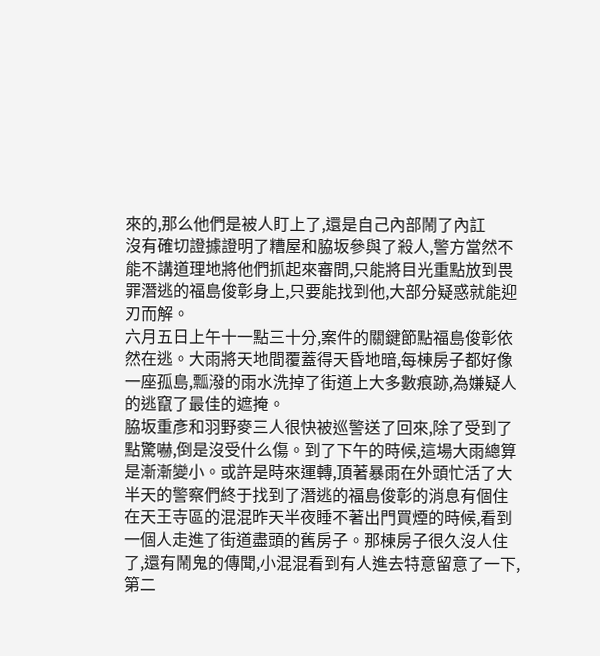來的,那么他們是被人盯上了,還是自己內部鬧了內訌
沒有確切證據證明了糟屋和脇坂參與了殺人,警方當然不能不講道理地將他們抓起來審問,只能將目光重點放到畏罪潛逃的福島俊彰身上,只要能找到他,大部分疑惑就能迎刃而解。
六月五日上午十一點三十分,案件的關鍵節點福島俊彰依然在逃。大雨將天地間覆蓋得天昏地暗,每棟房子都好像一座孤島,瓢潑的雨水洗掉了街道上大多數痕跡,為嫌疑人的逃竄了最佳的遮掩。
脇坂重彥和羽野麥三人很快被巡警送了回來,除了受到了點驚嚇,倒是沒受什么傷。到了下午的時候,這場大雨總算是漸漸變小。或許是時來運轉,頂著暴雨在外頭忙活了大半天的警察們終于找到了潛逃的福島俊彰的消息有個住在天王寺區的混混昨天半夜睡不著出門買煙的時候,看到一個人走進了街道盡頭的舊房子。那棟房子很久沒人住了,還有鬧鬼的傳聞,小混混看到有人進去特意留意了一下,第二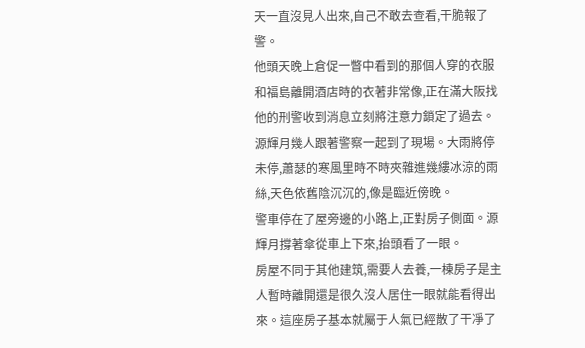天一直沒見人出來,自己不敢去查看,干脆報了警。
他頭天晚上倉促一瞥中看到的那個人穿的衣服和福島離開酒店時的衣著非常像,正在滿大阪找他的刑警收到消息立刻將注意力鎖定了過去。
源輝月幾人跟著警察一起到了現場。大雨將停未停,蕭瑟的寒風里時不時夾雜進幾縷冰涼的雨絲,天色依舊陰沉沉的,像是臨近傍晚。
警車停在了屋旁邊的小路上,正對房子側面。源輝月撐著傘從車上下來,抬頭看了一眼。
房屋不同于其他建筑,需要人去養,一棟房子是主人暫時離開還是很久沒人居住一眼就能看得出來。這座房子基本就屬于人氣已經散了干凈了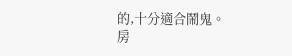的,十分適合鬧鬼。
房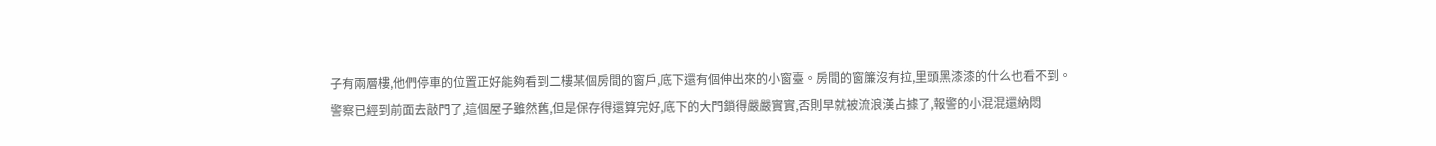子有兩層樓,他們停車的位置正好能夠看到二樓某個房間的窗戶,底下還有個伸出來的小窗臺。房間的窗簾沒有拉,里頭黑漆漆的什么也看不到。
警察已經到前面去敲門了,這個屋子雖然舊,但是保存得還算完好,底下的大門鎖得嚴嚴實實,否則早就被流浪漢占據了,報警的小混混還納悶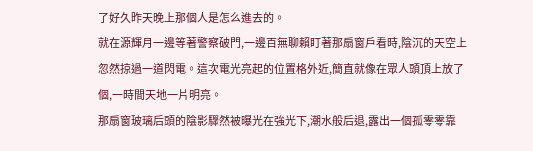了好久昨天晚上那個人是怎么進去的。
就在源輝月一邊等著警察破門,一邊百無聊賴盯著那扇窗戶看時,陰沉的天空上忽然掠過一道閃電。這次電光亮起的位置格外近,簡直就像在眾人頭頂上放了個,一時間天地一片明亮。
那扇窗玻璃后頭的陰影驟然被曝光在強光下,潮水般后退,露出一個孤零零靠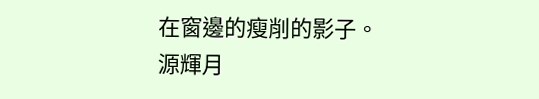在窗邊的瘦削的影子。
源輝月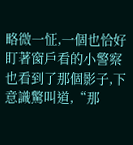略微一怔,一個也恰好盯著窗戶看的小警察也看到了那個影子,下意識驚叫道,“那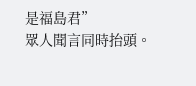是福島君”
眾人聞言同時抬頭。